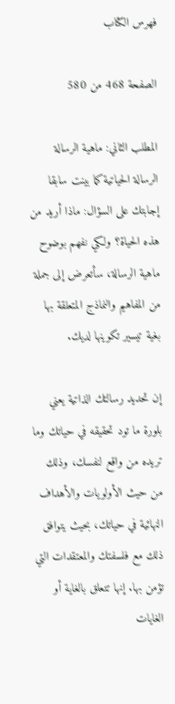فهرس الكتاب

الصفحة 468 من 580

المطلب الثاني: ماهية الرسالة الرسالة الحياتية كما بينت سابقا إجابتك على السؤال: ماذا أريد من هذه الحياة؟ ولكي نفهم بوضوح ماهية الرسالة، سأتعرض إلى جملة من المفاهيم والنماذج المتعلقة بها بغية تيسير تكوينها لديك.

إن تحديد رسالتك الذاتية يعني بلورة ما تود تحقيقه في حياتك وما تريده من واقع لنفسك، وذلك من حيث الأولويات والأهداف النهائية في حياتك، بحيث يتوافق ذلك مع فلسفتك والمعتقدات التي تؤمن بها. إنها تتعلق بالغاية أو الغايات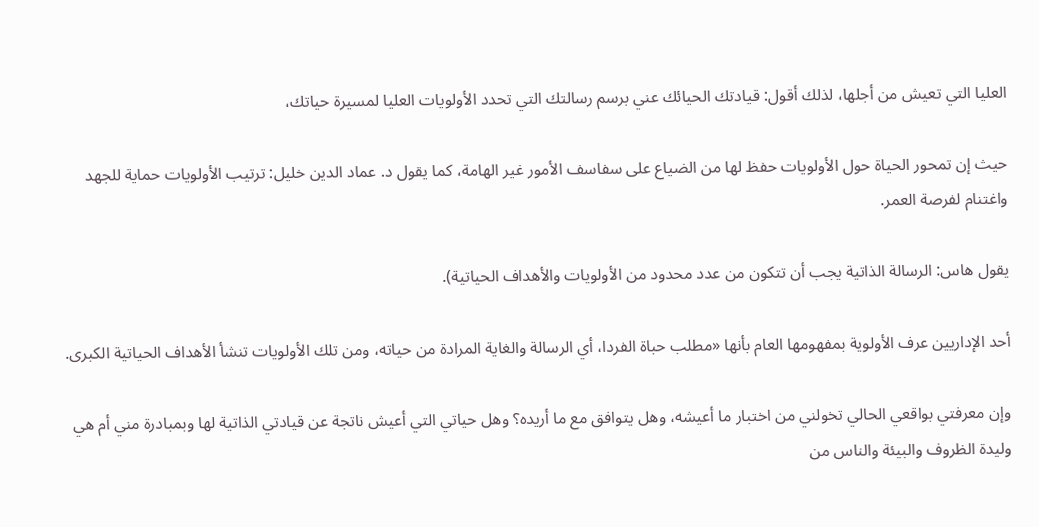العليا التي تعيش من أجلها، لذلك أقول: قيادتك الحيائك عني برسم رسالتك التي تحدد الأولويات العليا لمسيرة حياتك،

حيث إن تمحور الحياة حول الأولويات حفظ لها من الضياع على سفاسف الأمور غير الهامة، كما يقول د. عماد الدين خليل: ترتيب الأولويات حماية للجهد واغتنام لفرصة العمر.

يقول هاس: الرسالة الذاتية يجب أن تتكون من عدد محدود من الأولويات والأهداف الحياتية).

أحد الإداريين عرف الأولوية بمفهومها العام بأنها «مطلب حباة الفردا، أي الرسالة والغاية المرادة من حياته، ومن تلك الأولويات تنشأ الأهداف الحياتية الكبرى.

وإن معرفتي بواقعي الحالي تخولني من اختبار ما أعيشه، وهل يتوافق مع ما أريده؟ وهل حياتي التي أعيش ناتجة عن قيادتي الذاتية لها وبمبادرة مني أم هي وليدة الظروف والبيئة والناس من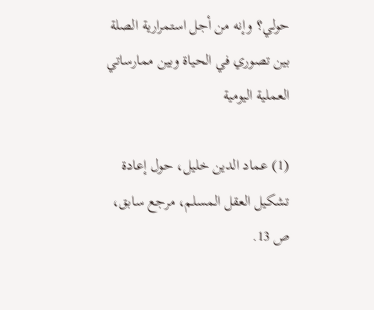حولي؟ وإنه من أجل استمرارية الصلة بين تصوري في الحياة وبين ممارساتي العملية اليومية

(1) عماد الدين خليل، حول إعادة تشكيل العقل المسلم، مرجع سابق، ص 13.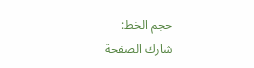حجم الخط:
شارك الصفحة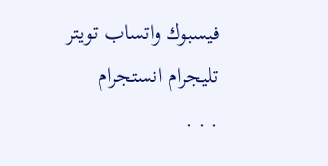فيسبوك واتساب تويتر تليجرام انستجرام
. . .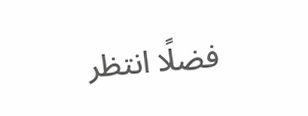فضلًا انتظر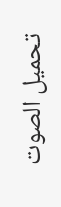تحميل الصوت